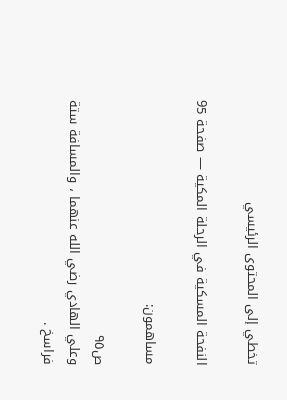تخطي إلى المحتوى الرئيسي

النفحة المسكية في الرحلة المكية — صفحة 95

مساهمون:

ص٩٥
وعلي الهادي رضي الله عنهما ، والمسافة ستة فراسخ .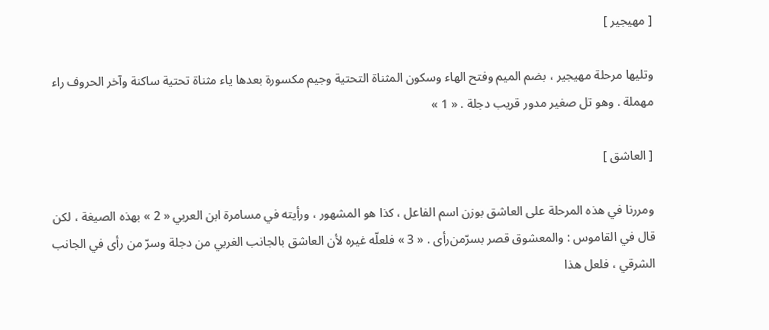[ مهيجير ]

وتليها مرحلة مهيجير ، بضم الميم وفتح الهاء وسكون المثناة التحتية وجيم مكسورة بعدها ياء مثناة تحتية ساكنة وآخر الحروف راء مهملة . وهو تل صغير مدور قريب دجلة . « 1 »

[ العاشق ]

ومررنا في هذه المرحلة على العاشق بوزن اسم الفاعل ، كذا هو المشهور ، ورأيته في مسامرة ابن العربي « 2 » بهذه الصيغة ، لكن قال في القاموس : والمعشوق قصر بسرّمن‌رأى . « 3 » فلعلّه غيره لأن العاشق بالجانب الغربي من دجلة وسرّ من رأى في الجانب الشرقي ، فلعل هذا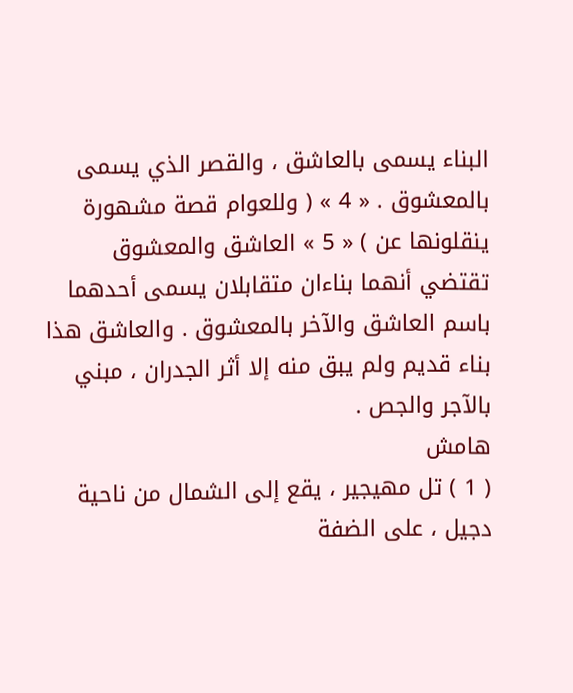البناء يسمى بالعاشق ، والقصر الذي يسمى بالمعشوق . « 4 » ( وللعوام قصة مشهورة ينقلونها عن ) « 5 » العاشق والمعشوق تقتضي أنهما بناءان متقابلان يسمى أحدهما باسم العاشق والآخر بالمعشوق . والعاشق هذا بناء قديم ولم يبق منه إلا أثر الجدران ، مبني بالآجر والجص .
هامش
( 1 ) تل مهيجير ، يقع إلى الشمال من ناحية دجيل ، على الضفة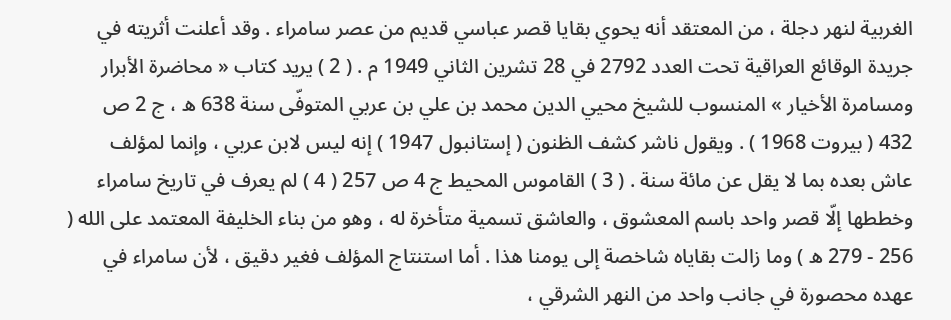الغربية لنهر دجلة ، من المعتقد أنه يحوي بقايا قصر عباسي قديم من عصر سامراء . وقد أعلنت أثريته في جريدة الوقائع العراقية تحت العدد 2792 في 28 تشرين الثاني 1949 م . ( 2 ) يريد كتاب « محاضرة الأبرار ومسامرة الأخيار » المنسوب للشيخ محيي الدين محمد بن علي بن عربي المتوفّى سنة 638 ه ، ج 2 ص 432 ( بيروت 1968 ) . ويقول ناشر كشف الظنون ( إستانبول 1947 ) إنه ليس لابن عربي ، وإنما لمؤلف عاش بعده بما لا يقل عن مائة سنة . ( 3 ) القاموس المحيط ج 4 ص 257 ( 4 ) لم يعرف في تاريخ سامراء وخططها إلّا قصر واحد باسم المعشوق ، والعاشق تسمية متأخرة له ، وهو من بناء الخليفة المعتمد على الله ( 256 - 279 ه ) وما زالت بقاياه شاخصة إلى يومنا هذا . أما استنتاج المؤلف فغير دقيق ، لأن سامراء في عهده محصورة في جانب واحد من النهر الشرقي ،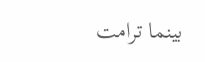بينما ترامت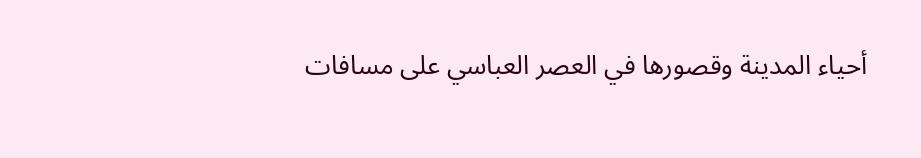أحياء المدينة وقصورها في العصر العباسي على مسافات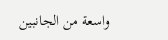واسعة من الجانبين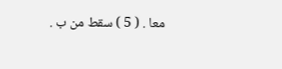معا . ( 5 ) سقط من ب .